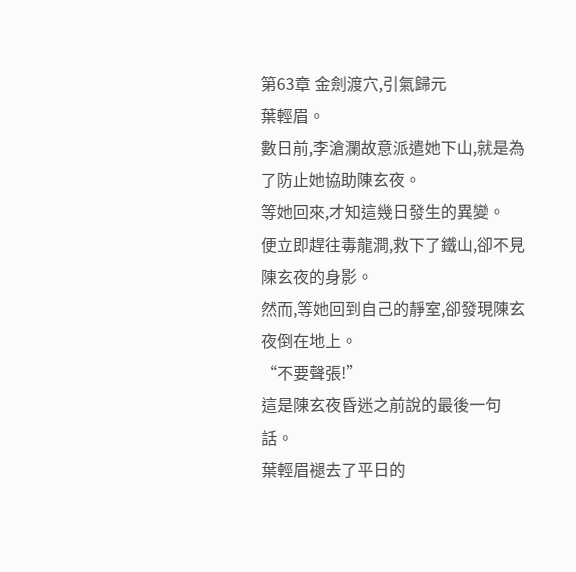第63章 金劍渡穴,引氣歸元
葉輕眉。
數日前,李滄瀾故意派遣她下山,就是為了防止她協助陳玄夜。
等她回來,才知這幾日發生的異變。
便立即趕往毒龍澗,救下了鐵山,卻不見陳玄夜的身影。
然而,等她回到自己的靜室,卻發現陳玄夜倒在地上。
“不要聲張!”
這是陳玄夜昏迷之前說的最後一句話。
葉輕眉褪去了平日的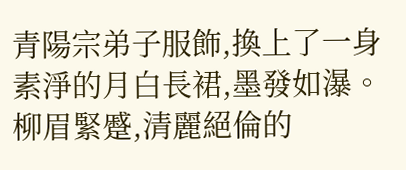青陽宗弟子服飾,換上了一身素淨的月白長裙,墨發如瀑。
柳眉緊蹙,清麗絕倫的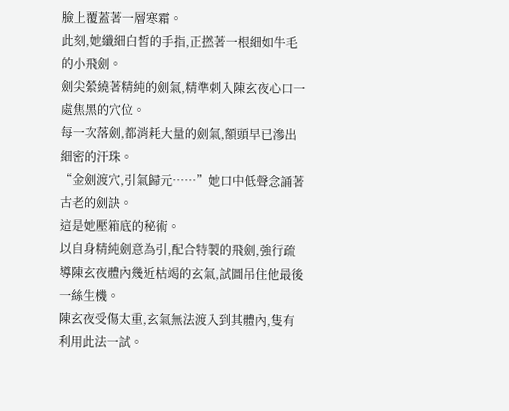臉上覆蓋著一層寒霜。
此刻,她纖細白皙的手指,正撚著一根細如牛毛的小飛劍。
劍尖縈繞著精純的劍氣,精準刺入陳玄夜心口一處焦黑的穴位。
每一次落劍,都消耗大量的劍氣,額頭早已滲出細密的汗珠。
“金劍渡穴,引氣歸元……”她口中低聲念誦著古老的劍訣。
這是她壓箱底的秘術。
以自身精純劍意為引,配合特製的飛劍,強行疏導陳玄夜體內幾近枯竭的玄氣,試圖吊住他最後一絲生機。
陳玄夜受傷太重,玄氣無法渡入到其體內,隻有利用此法一試。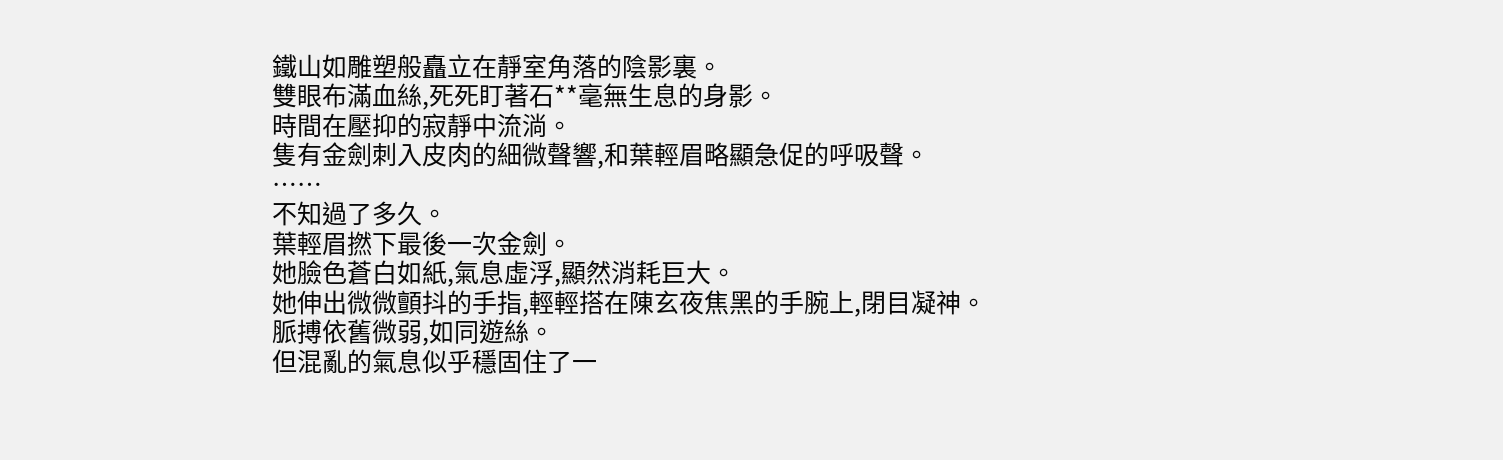鐵山如雕塑般矗立在靜室角落的陰影裏。
雙眼布滿血絲,死死盯著石**毫無生息的身影。
時間在壓抑的寂靜中流淌。
隻有金劍刺入皮肉的細微聲響,和葉輕眉略顯急促的呼吸聲。
……
不知過了多久。
葉輕眉撚下最後一次金劍。
她臉色蒼白如紙,氣息虛浮,顯然消耗巨大。
她伸出微微顫抖的手指,輕輕搭在陳玄夜焦黑的手腕上,閉目凝神。
脈搏依舊微弱,如同遊絲。
但混亂的氣息似乎穩固住了一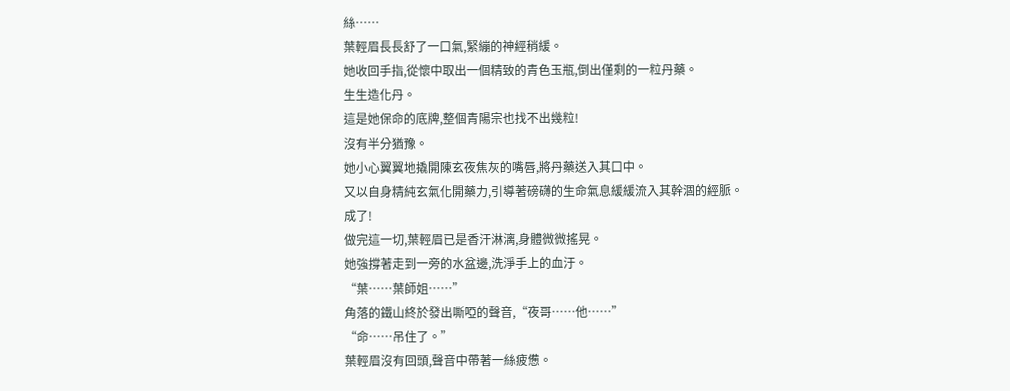絲……
葉輕眉長長舒了一口氣,緊繃的神經稍緩。
她收回手指,從懷中取出一個精致的青色玉瓶,倒出僅剩的一粒丹藥。
生生造化丹。
這是她保命的底牌,整個青陽宗也找不出幾粒!
沒有半分猶豫。
她小心翼翼地撬開陳玄夜焦灰的嘴唇,將丹藥送入其口中。
又以自身精純玄氣化開藥力,引導著磅礴的生命氣息緩緩流入其幹涸的經脈。
成了!
做完這一切,葉輕眉已是香汗淋漓,身體微微搖晃。
她強撐著走到一旁的水盆邊,洗淨手上的血汙。
“葉……葉師姐……”
角落的鐵山終於發出嘶啞的聲音,“夜哥……他……”
“命……吊住了。”
葉輕眉沒有回頭,聲音中帶著一絲疲憊。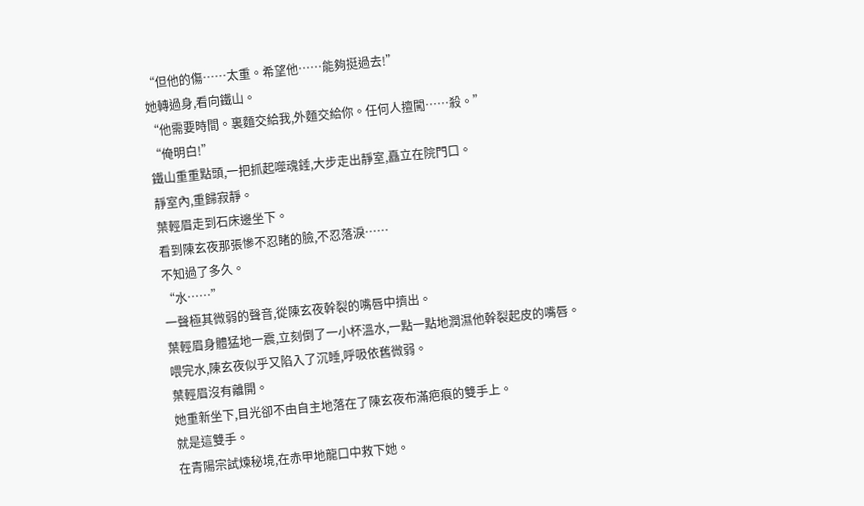“但他的傷……太重。希望他……能夠挺過去!”
她轉過身,看向鐵山。
“他需要時間。裏麵交給我,外麵交給你。任何人擅闖……殺。”
“俺明白!”
鐵山重重點頭,一把抓起噬魂錘,大步走出靜室,矗立在院門口。
靜室內,重歸寂靜。
葉輕眉走到石床邊坐下。
看到陳玄夜那張慘不忍睹的臉,不忍落淚……
不知過了多久。
“水……”
一聲極其微弱的聲音,從陳玄夜幹裂的嘴唇中擠出。
葉輕眉身體猛地一震,立刻倒了一小杯溫水,一點一點地潤濕他幹裂起皮的嘴唇。
喂完水,陳玄夜似乎又陷入了沉睡,呼吸依舊微弱。
葉輕眉沒有離開。
她重新坐下,目光卻不由自主地落在了陳玄夜布滿疤痕的雙手上。
就是這雙手。
在青陽宗試煉秘境,在赤甲地龍口中救下她。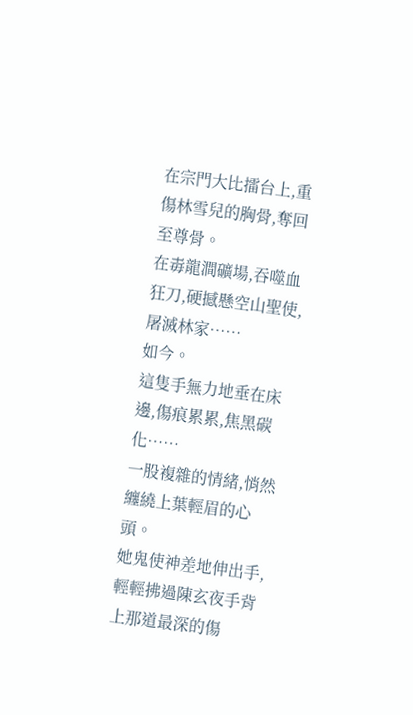在宗門大比擂台上,重傷林雪兒的胸骨,奪回至尊骨。
在毒龍澗礦場,吞噬血狂刀,硬撼懸空山聖使,屠滅林家……
如今。
這隻手無力地垂在床邊,傷痕累累,焦黑碳化……
一股複雜的情緒,悄然纏繞上葉輕眉的心頭。
她鬼使神差地伸出手,輕輕拂過陳玄夜手背上那道最深的傷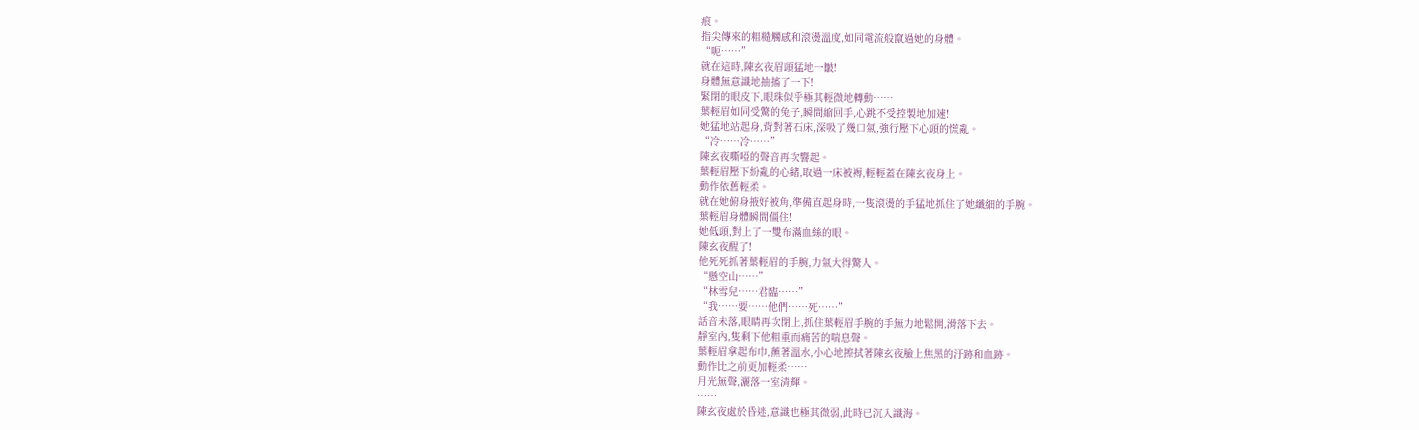痕。
指尖傳來的粗糙觸感和滾燙溫度,如同電流般竄過她的身體。
“呃……”
就在這時,陳玄夜眉頭猛地一皺!
身體無意識地抽搐了一下!
緊閉的眼皮下,眼珠似乎極其輕微地轉動……
葉輕眉如同受驚的兔子,瞬間縮回手,心跳不受控製地加速!
她猛地站起身,背對著石床,深吸了幾口氣,強行壓下心頭的慌亂。
“冷……冷……”
陳玄夜嘶啞的聲音再次響起。
葉輕眉壓下紛亂的心緒,取過一床被褥,輕輕蓋在陳玄夜身上。
動作依舊輕柔。
就在她俯身掖好被角,準備直起身時,一隻滾燙的手猛地抓住了她纖細的手腕。
葉輕眉身體瞬間僵住!
她低頭,對上了一雙布滿血絲的眼。
陳玄夜醒了!
他死死抓著葉輕眉的手腕,力氣大得驚人。
“懸空山……”
“林雪兒……君臨……”
“我……要……他們……死……”
話音未落,眼睛再次閉上,抓住葉輕眉手腕的手無力地鬆開,滑落下去。
靜室內,隻剩下他粗重而痛苦的喘息聲。
葉輕眉拿起布巾,蘸著溫水,小心地擦拭著陳玄夜臉上焦黑的汙跡和血跡。
動作比之前更加輕柔……
月光無聲,灑落一室清輝。
……
陳玄夜處於昏迷,意識也極其微弱,此時已沉入識海。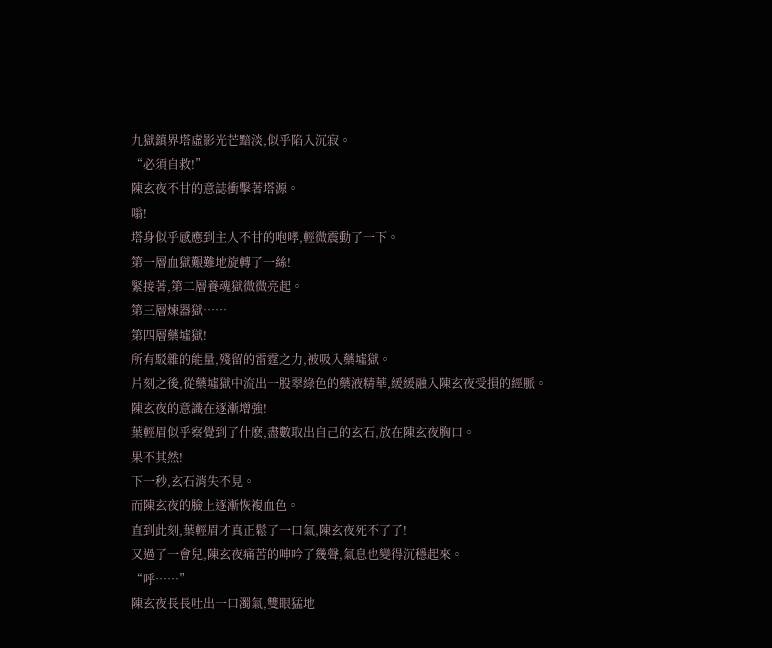九獄鎮界塔虛影光芒黯淡,似乎陷入沉寂。
“必須自救!”
陳玄夜不甘的意誌衝擊著塔源。
嗡!
塔身似乎感應到主人不甘的咆哮,輕微震動了一下。
第一層血獄艱難地旋轉了一絲!
緊接著,第二層養魂獄微微亮起。
第三層煉器獄……
第四層藥墟獄!
所有駁雜的能量,殘留的雷霆之力,被吸入藥墟獄。
片刻之後,從藥墟獄中流出一股翠綠色的藥液精華,緩緩融入陳玄夜受損的經脈。
陳玄夜的意識在逐漸增強!
葉輕眉似乎察覺到了什麽,盡數取出自己的玄石,放在陳玄夜胸口。
果不其然!
下一秒,玄石消失不見。
而陳玄夜的臉上逐漸恢複血色。
直到此刻,葉輕眉才真正鬆了一口氣,陳玄夜死不了了!
又過了一會兒,陳玄夜痛苦的呻吟了幾聲,氣息也變得沉穩起來。
“呼……”
陳玄夜長長吐出一口濁氣,雙眼猛地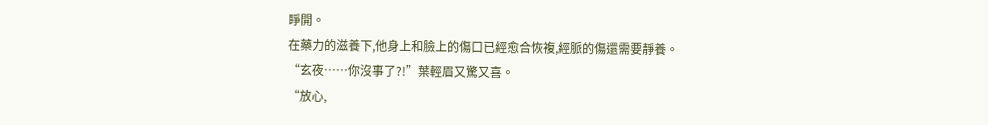睜開。
在藥力的滋養下,他身上和臉上的傷口已經愈合恢複,經脈的傷還需要靜養。
“玄夜……你沒事了?!”葉輕眉又驚又喜。
“放心,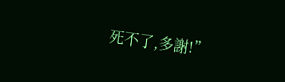死不了,多謝!”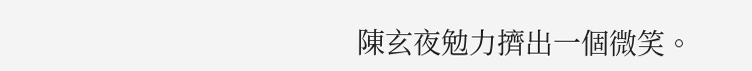陳玄夜勉力擠出一個微笑。